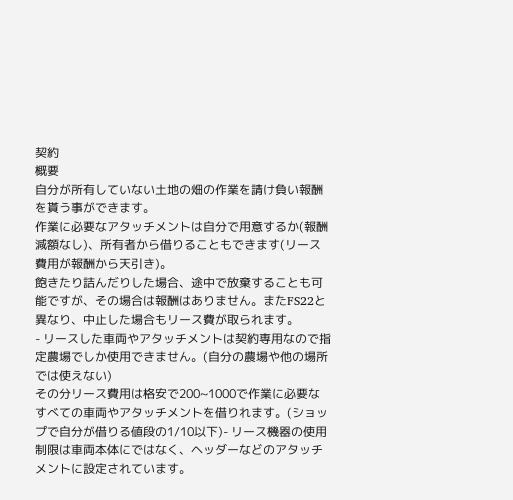契約
概要
自分が所有していない土地の畑の作業を請け負い報酬を貰う事ができます。
作業に必要なアタッチメントは自分で用意するか(報酬減額なし)、所有者から借りることもできます(リース費用が報酬から天引き)。
飽きたり詰んだりした場合、途中で放棄することも可能ですが、その場合は報酬はありません。またFS22と異なり、中止した場合もリース費が取られます。
- リースした車両やアタッチメントは契約専用なので指定農場でしか使用できません。(自分の農場や他の場所では使えない)
その分リース費用は格安で200~1000で作業に必要なすべての車両やアタッチメントを借りれます。(ショップで自分が借りる値段の1/10以下)- リース機器の使用制限は車両本体にではなく、ヘッダーなどのアタッチメントに設定されています。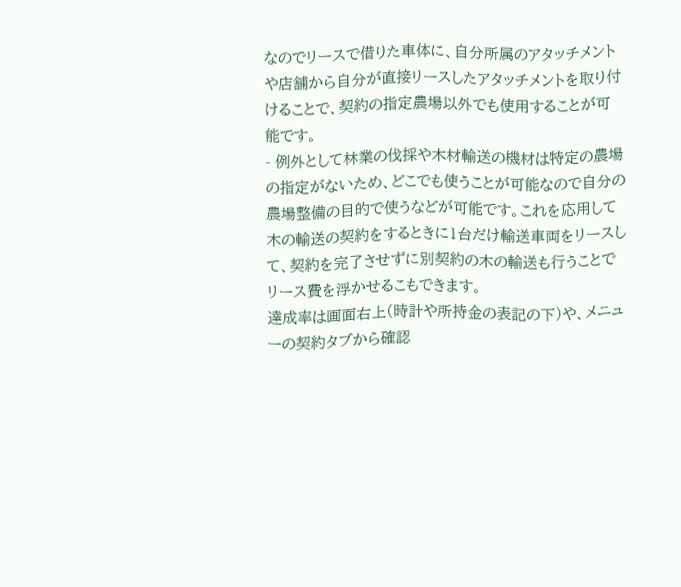なのでリースで借りた車体に、自分所属のアタッチメントや店舗から自分が直接リースしたアタッチメントを取り付けることで、契約の指定農場以外でも使用することが可能です。
- 例外として林業の伐採や木材輸送の機材は特定の農場の指定がないため、どこでも使うことが可能なので自分の農場整備の目的で使うなどが可能です。これを応用して木の輸送の契約をするときに1台だけ輸送車両をリースして、契約を完了させずに別契約の木の輸送も行うことでリース費を浮かせるこもできます。
達成率は画面右上(時計や所持金の表記の下)や、メニューの契約タブから確認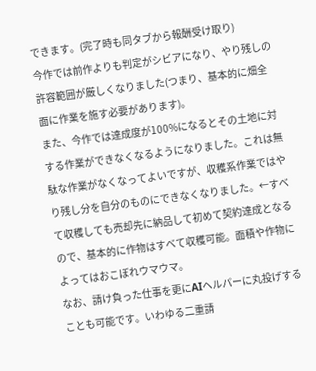できます。(完了時も同タブから報酬受け取り)
今作では前作よりも判定がシビアになり、やり残しの許容範囲が厳しくなりました(つまり、基本的に畑全面に作業を施す必要があります)。
また、今作では達成度が100%になるとその土地に対する作業ができなくなるようになりました。これは無駄な作業がなくなってよいですが、収穫系作業ではやり残し分を自分のものにできなくなりました。←すべて収穫しても売却先に納品して初めて契約達成となるので、基本的に作物はすべて収穫可能。面積や作物によってはおこぼれウマウマ。
なお、請け負った仕事を更にAIヘルパーに丸投げすることも可能です。いわゆる二重請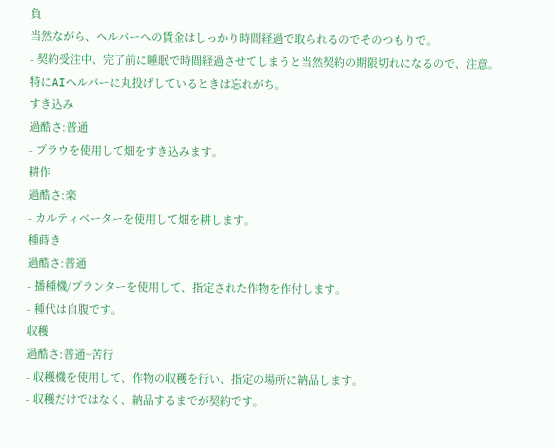負
当然ながら、ヘルパーへの賃金はしっかり時間経過で取られるのでそのつもりで。
- 契約受注中、完了前に睡眠で時間経過させてしまうと当然契約の期限切れになるので、注意。
特にAIヘルパーに丸投げしているときは忘れがち。
すき込み
過酷さ:普通
- プラウを使用して畑をすき込みます。
耕作
過酷さ:楽
- カルティベーターを使用して畑を耕します。
種蒔き
過酷さ:普通
- 播種機/プランターを使用して、指定された作物を作付します。
- 種代は自腹です。
収穫
過酷さ:普通~苦行
- 収穫機を使用して、作物の収穫を行い、指定の場所に納品します。
- 収穫だけではなく、納品するまでが契約です。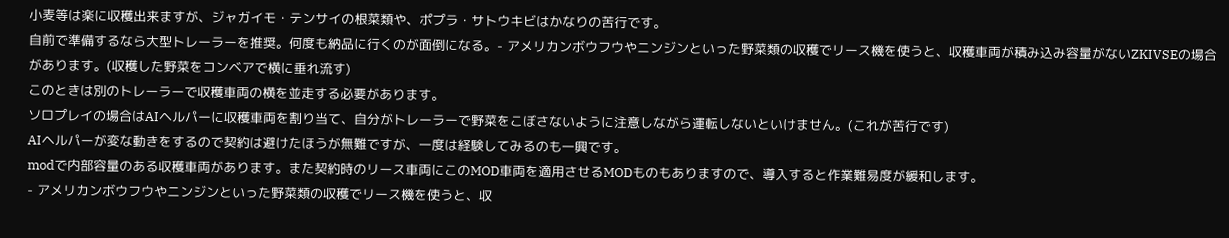小麦等は楽に収穫出来ますが、ジャガイモ・テンサイの根菜類や、ポプラ・サトウキビはかなりの苦行です。
自前で準備するなら大型トレーラーを推奨。何度も納品に行くのが面倒になる。- アメリカンボウフウやニンジンといった野菜類の収穫でリース機を使うと、収穫車両が積み込み容量がないZKIVSEの場合があります。(収穫した野菜をコンベアで横に垂れ流す)
このときは別のトレーラーで収穫車両の横を並走する必要があります。
ソロプレイの場合はAIヘルパーに収穫車両を割り当て、自分がトレーラーで野菜をこぼさないように注意しながら運転しないといけません。(これが苦行です)
AIヘルパーが変な動きをするので契約は避けたほうが無難ですが、一度は経験してみるのも一興です。
modで内部容量のある収穫車両があります。また契約時のリース車両にこのMOD車両を適用させるMODものもありますので、導入すると作業難易度が緩和します。
- アメリカンボウフウやニンジンといった野菜類の収穫でリース機を使うと、収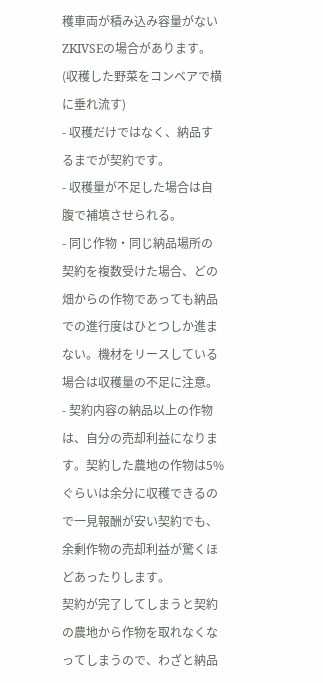穫車両が積み込み容量がないZKIVSEの場合があります。(収穫した野菜をコンベアで横に垂れ流す)
- 収穫だけではなく、納品するまでが契約です。
- 収穫量が不足した場合は自腹で補填させられる。
- 同じ作物・同じ納品場所の契約を複数受けた場合、どの畑からの作物であっても納品での進行度はひとつしか進まない。機材をリースしている場合は収穫量の不足に注意。
- 契約内容の納品以上の作物は、自分の売却利益になります。契約した農地の作物は5%ぐらいは余分に収穫できるので一見報酬が安い契約でも、余剰作物の売却利益が驚くほどあったりします。
契約が完了してしまうと契約の農地から作物を取れなくなってしまうので、わざと納品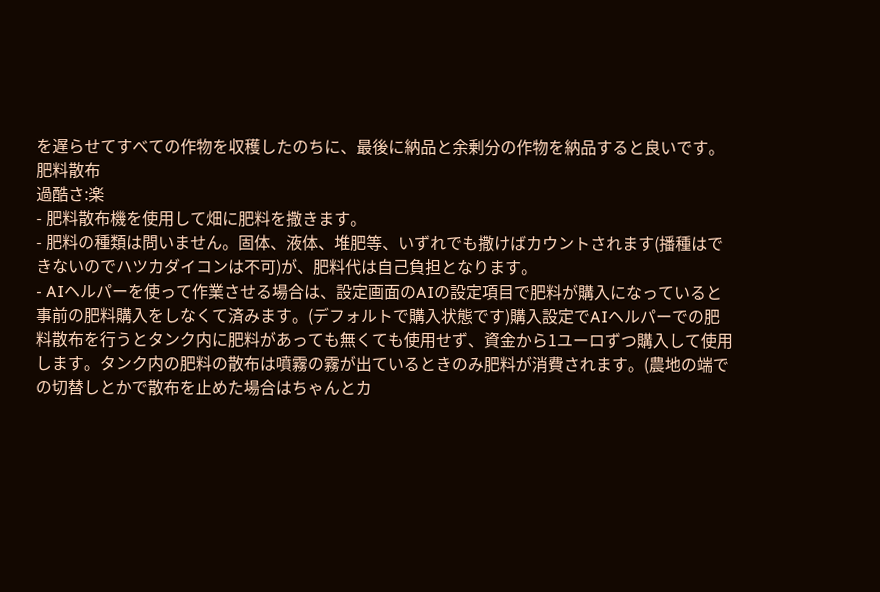を遅らせてすべての作物を収穫したのちに、最後に納品と余剰分の作物を納品すると良いです。
肥料散布
過酷さ:楽
- 肥料散布機を使用して畑に肥料を撒きます。
- 肥料の種類は問いません。固体、液体、堆肥等、いずれでも撒けばカウントされます(播種はできないのでハツカダイコンは不可)が、肥料代は自己負担となります。
- AIヘルパーを使って作業させる場合は、設定画面のAIの設定項目で肥料が購入になっていると事前の肥料購入をしなくて済みます。(デフォルトで購入状態です)購入設定でAIヘルパーでの肥料散布を行うとタンク内に肥料があっても無くても使用せず、資金から1ユーロずつ購入して使用します。タンク内の肥料の散布は噴霧の霧が出ているときのみ肥料が消費されます。(農地の端での切替しとかで散布を止めた場合はちゃんとカ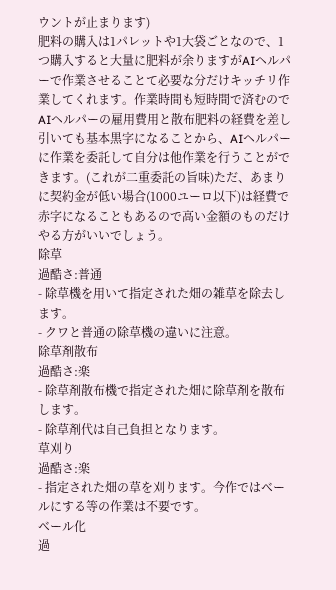ウントが止まります)
肥料の購入は1パレットや1大袋ごとなので、1つ購入すると大量に肥料が余りますがAIヘルパーで作業させることて必要な分だけキッチリ作業してくれます。作業時間も短時間で済むのでAIヘルパーの雇用費用と散布肥料の経費を差し引いても基本黒字になることから、AIヘルパーに作業を委託して自分は他作業を行うことができます。(これが二重委託の旨味)ただ、あまりに契約金が低い場合(1000ユーロ以下)は経費で赤字になることもあるので高い金額のものだけやる方がいいでしょう。
除草
過酷さ:普通
- 除草機を用いて指定された畑の雑草を除去します。
- クワと普通の除草機の違いに注意。
除草剤散布
過酷さ:楽
- 除草剤散布機で指定された畑に除草剤を散布します。
- 除草剤代は自己負担となります。
草刈り
過酷さ:楽
- 指定された畑の草を刈ります。今作ではベールにする等の作業は不要です。
ベール化
過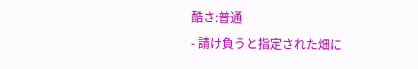酷さ:普通
- 請け負うと指定された畑に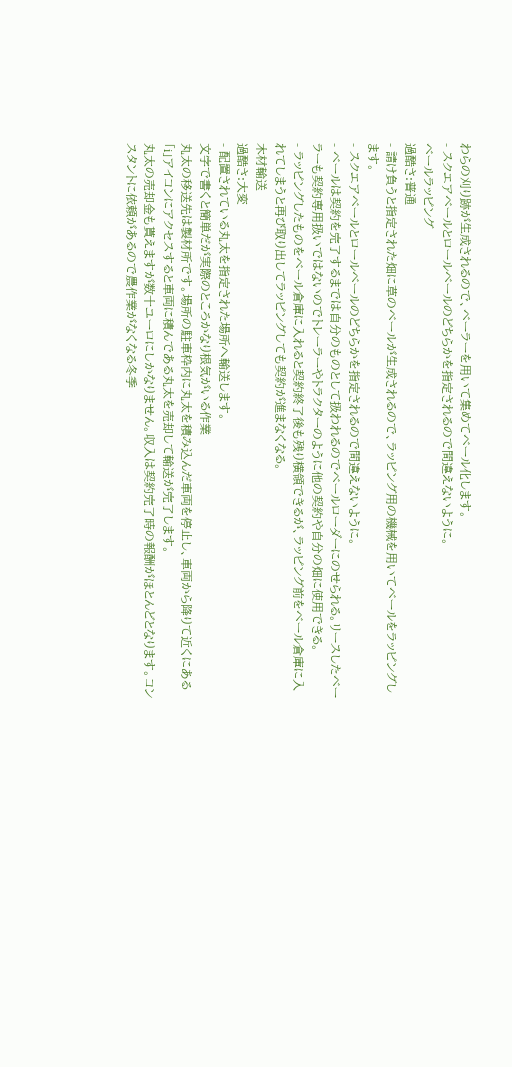わらの刈り跡が生成されるので、ベーラーを用いて集めてベール化します。
- スクエアベールとロールベールのどちらかを指定されるので間違えないように。
ベールラッピング
過酷さ:普通
- 請け負うと指定された畑に草のベールが生成されるので、ラッピング用の機械を用いてベールをラッピングします。
- スクエアベールとロールベールのどちらかを指定されるので間違えないように。
- ベールは契約を完了するまでは自分のものとして扱われるのでベールローダーにのせられる。リースしたベーラーも契約専用扱いではないのでトレーラーやトラクターのように他の契約や自分の畑に使用できる。
- ラッピングしたものをベール倉庫に入れると契約終了後も残り横領できるが、ラッピング前をベール倉庫に入れてしまうと再び取り出してラッピングしても契約が進まなくなる。
木材輸送
過酷さ:大変
- 配置されている丸太を指定された場所へ輸送します。
文字で書くと簡単だが実際のところかなり根気がいる作業
丸太の移送先は製材所です。場所の駐車枠内に丸太を積み込んだ車両を停止し、車両から降りて近くにある「i」アイコンにアクセスすると車両に積んである丸太を売却して輸送が完了します。
丸太の売却金も貰えますが数十ユーロにしかなりません。収入は契約完了時の報酬がほとんどとなります。コンスタントに依頼があるので農作業がなくなる冬季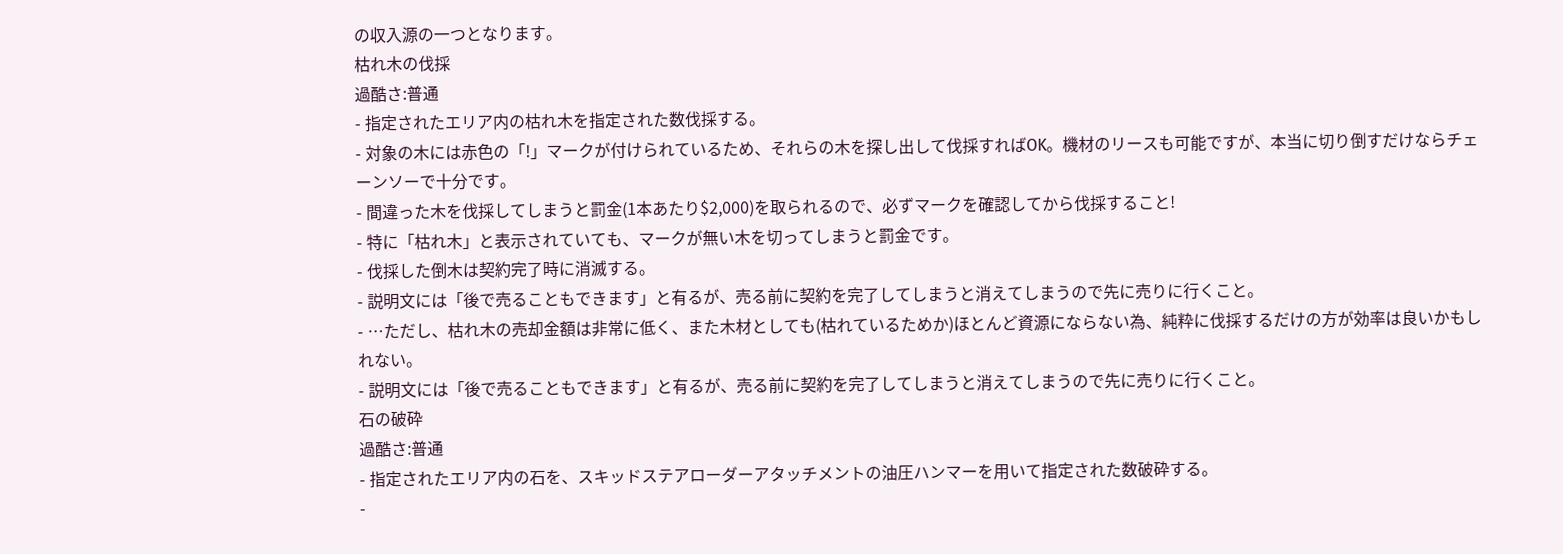の収入源の一つとなります。
枯れ木の伐採
過酷さ:普通
- 指定されたエリア内の枯れ木を指定された数伐採する。
- 対象の木には赤色の「!」マークが付けられているため、それらの木を探し出して伐採すればOK。機材のリースも可能ですが、本当に切り倒すだけならチェーンソーで十分です。
- 間違った木を伐採してしまうと罰金(1本あたり$2,000)を取られるので、必ずマークを確認してから伐採すること!
- 特に「枯れ木」と表示されていても、マークが無い木を切ってしまうと罰金です。
- 伐採した倒木は契約完了時に消滅する。
- 説明文には「後で売ることもできます」と有るが、売る前に契約を完了してしまうと消えてしまうので先に売りに行くこと。
- …ただし、枯れ木の売却金額は非常に低く、また木材としても(枯れているためか)ほとんど資源にならない為、純粋に伐採するだけの方が効率は良いかもしれない。
- 説明文には「後で売ることもできます」と有るが、売る前に契約を完了してしまうと消えてしまうので先に売りに行くこと。
石の破砕
過酷さ:普通
- 指定されたエリア内の石を、スキッドステアローダーアタッチメントの油圧ハンマーを用いて指定された数破砕する。
-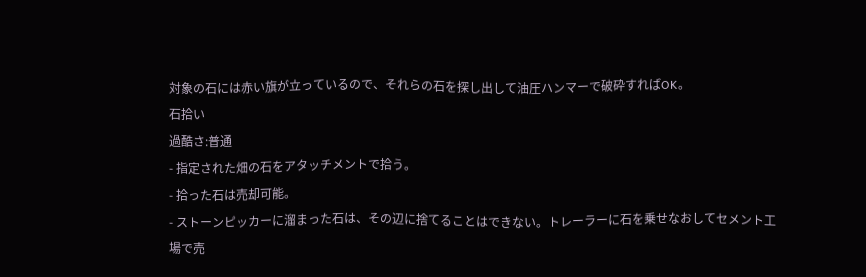対象の石には赤い旗が立っているので、それらの石を探し出して油圧ハンマーで破砕すればOK。
石拾い
過酷さ:普通
- 指定された畑の石をアタッチメントで拾う。
- 拾った石は売却可能。
- ストーンピッカーに溜まった石は、その辺に捨てることはできない。トレーラーに石を乗せなおしてセメント工場で売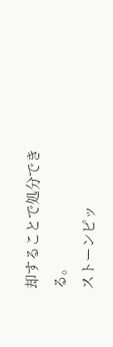却することで処分できる。
ストーンピッ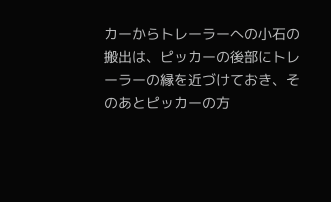カーからトレーラーへの小石の搬出は、ピッカーの後部にトレーラーの縁を近づけておき、そのあとピッカーの方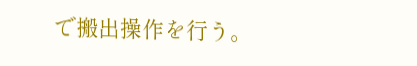で搬出操作を行う。